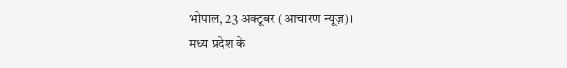भोपाल, 23 अक्टूबर (आचारण न्यूज़)।
मध्य प्रदेश के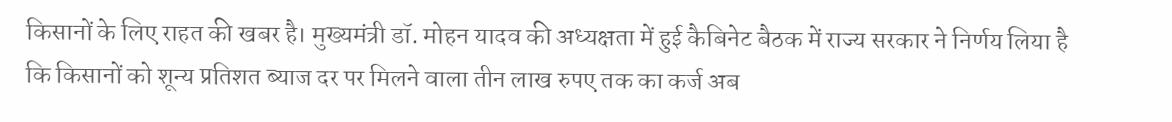किसानों के लिए राहत की खबर है। मुख्यमंत्री डॉ. मोहन यादव की अध्यक्षता में हुई कैबिनेट बैठक में राज्य सरकार ने निर्णय लिया है कि किसानों को शून्य प्रतिशत ब्याज दर पर मिलने वाला तीन लाख रुपए तक का कर्ज अब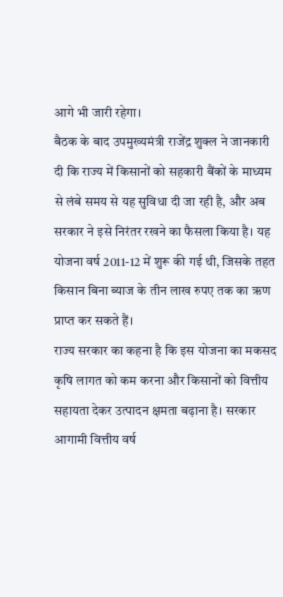आगे भी जारी रहेगा।
बैठक के बाद उपमुख्यमंत्री राजेंद्र शुक्ल ने जानकारी दी कि राज्य में किसानों को सहकारी बैंकों के माध्यम से लंबे समय से यह सुविधा दी जा रही है, और अब सरकार ने इसे निरंतर रखने का फैसला किया है। यह योजना वर्ष 2011-12 में शुरू की गई थी, जिसके तहत किसान बिना ब्याज के तीन लाख रुपए तक का ऋण प्राप्त कर सकते हैं।
राज्य सरकार का कहना है कि इस योजना का मकसद कृषि लागत को कम करना और किसानों को वित्तीय सहायता देकर उत्पादन क्षमता बढ़ाना है। सरकार आगामी वित्तीय वर्ष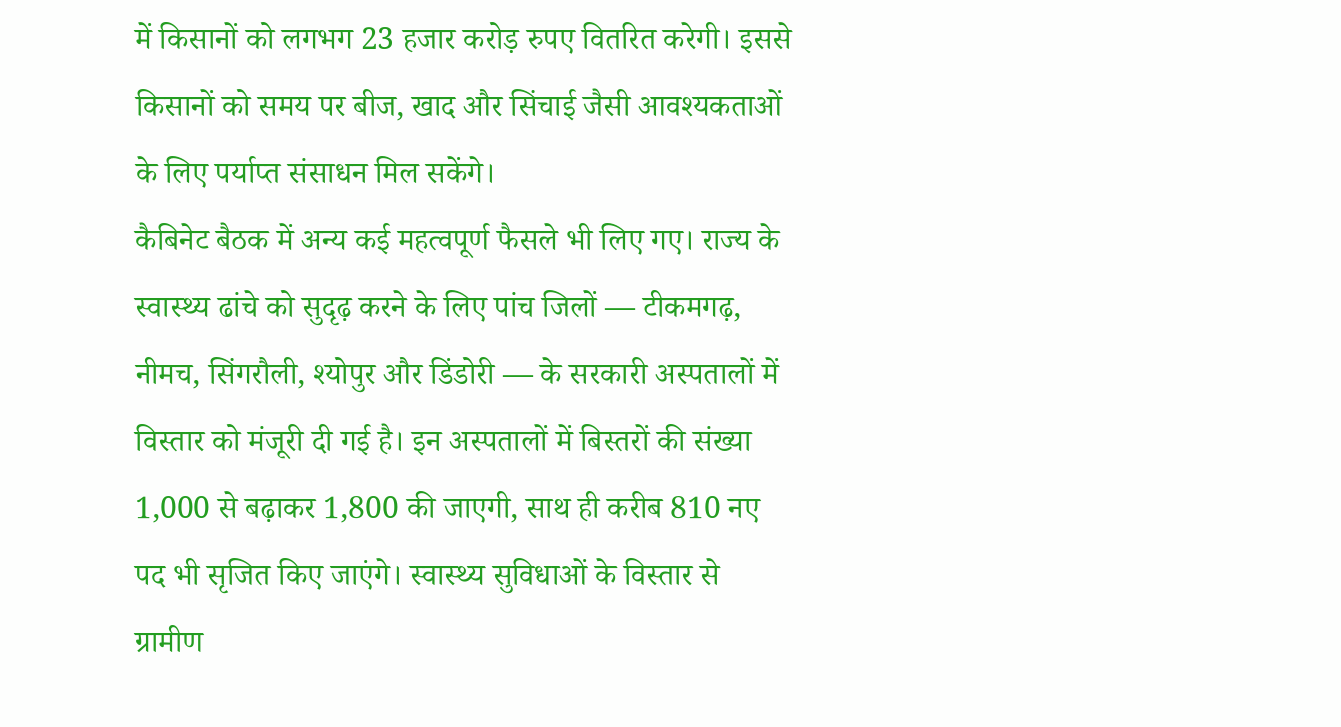में किसानों को लगभग 23 हजार करोड़ रुपए वितरित करेगी। इससे किसानों को समय पर बीज, खाद और सिंचाई जैसी आवश्यकताओं के लिए पर्याप्त संसाधन मिल सकेंगे।
कैबिनेट बैठक में अन्य कई महत्वपूर्ण फैसले भी लिए गए। राज्य के स्वास्थ्य ढांचे को सुदृढ़ करने के लिए पांच जिलों — टीकमगढ़, नीमच, सिंगरौली, श्योपुर और डिंडोरी — के सरकारी अस्पतालों में विस्तार को मंजूरी दी गई है। इन अस्पतालों में बिस्तरों की संख्या 1,000 से बढ़ाकर 1,800 की जाएगी, साथ ही करीब 810 नए पद भी सृजित किए जाएंगे। स्वास्थ्य सुविधाओं के विस्तार से ग्रामीण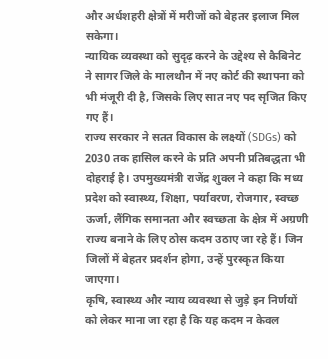और अर्धशहरी क्षेत्रों में मरीजों को बेहतर इलाज मिल सकेगा।
न्यायिक व्यवस्था को सुदृढ़ करने के उद्देश्य से कैबिनेट ने सागर जिले के मालथौन में नए कोर्ट की स्थापना को भी मंजूरी दी है, जिसके लिए सात नए पद सृजित किए गए हैं।
राज्य सरकार ने सतत विकास के लक्ष्यों (SDGs) को 2030 तक हासिल करने के प्रति अपनी प्रतिबद्धता भी दोहराई है। उपमुख्यमंत्री राजेंद्र शुक्ल ने कहा कि मध्य प्रदेश को स्वास्थ्य, शिक्षा, पर्यावरण, रोजगार, स्वच्छ ऊर्जा, लैंगिक समानता और स्वच्छता के क्षेत्र में अग्रणी राज्य बनाने के लिए ठोस कदम उठाए जा रहे हैं। जिन जिलों में बेहतर प्रदर्शन होगा, उन्हें पुरस्कृत किया जाएगा।
कृषि, स्वास्थ्य और न्याय व्यवस्था से जुड़े इन निर्णयों को लेकर माना जा रहा है कि यह कदम न केवल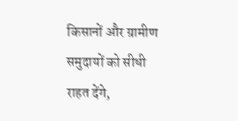किसानों और ग्रामीण समुदायों को सीधी राहत देंगे,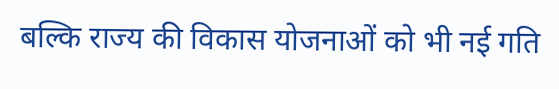बल्कि राज्य की विकास योजनाओं को भी नई गति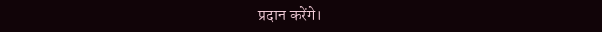प्रदान करेंगे।